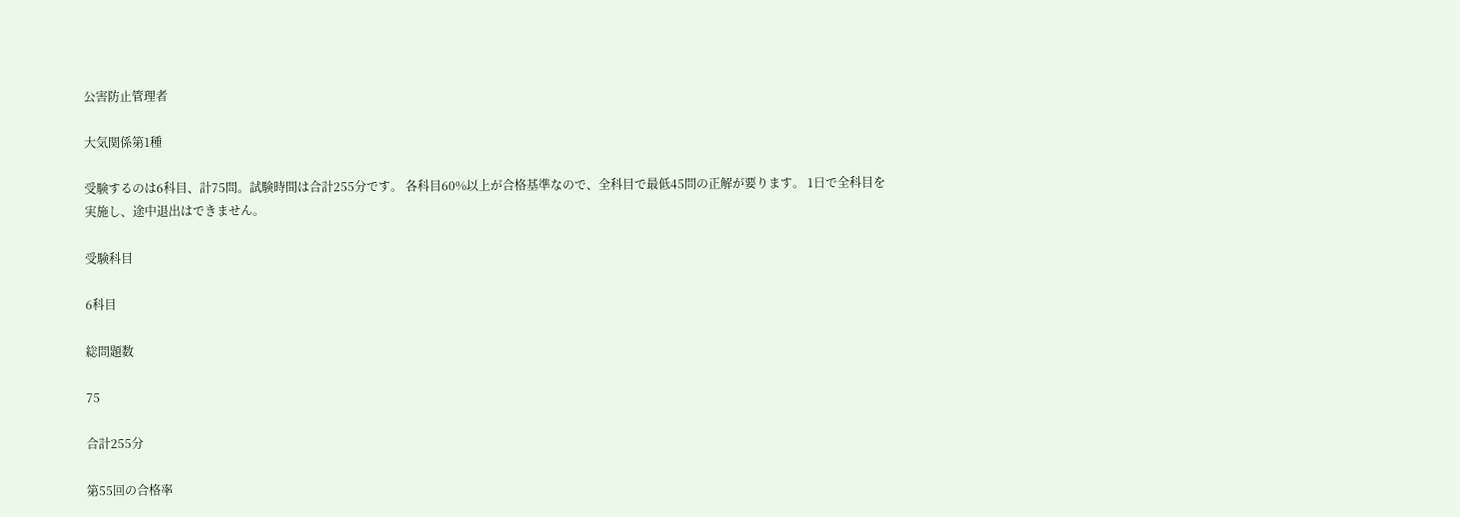公害防止管理者

大気関係第1種

受験するのは6科目、計75問。試験時間は合計255分です。 各科目60%以上が合格基準なので、全科目で最低45問の正解が要ります。 1日で全科目を実施し、途中退出はできません。

受験科目

6科目

総問題数

75

合計255分

第55回の合格率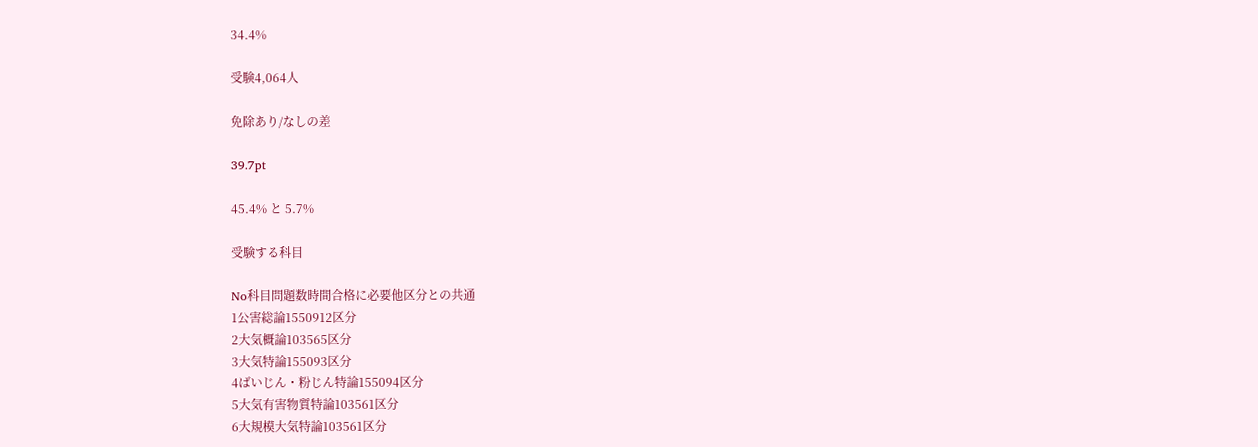34.4%

受験4,064人

免除あり/なしの差

39.7pt

45.4% と 5.7%

受験する科目

No科目問題数時間合格に必要他区分との共通
1公害総論1550912区分
2大気概論103565区分
3大気特論155093区分
4ばいじん・粉じん特論155094区分
5大気有害物質特論103561区分
6大規模大気特論103561区分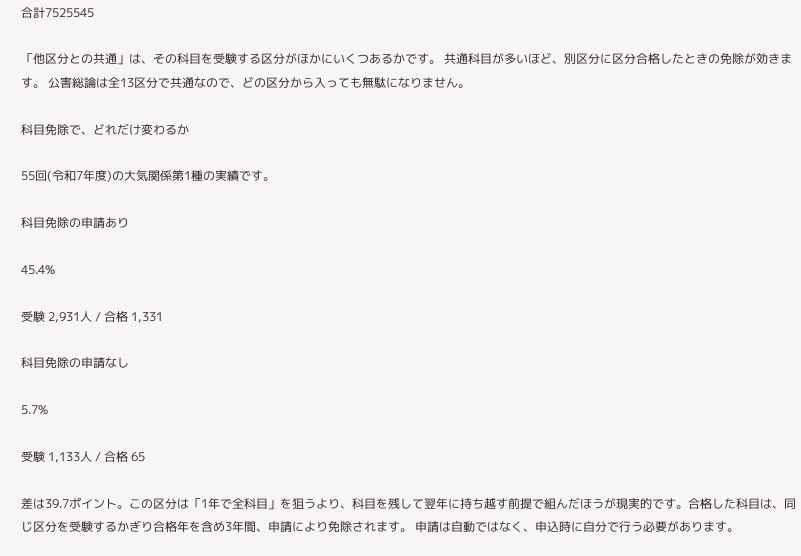合計7525545

「他区分との共通」は、その科目を受験する区分がほかにいくつあるかです。 共通科目が多いほど、別区分に区分合格したときの免除が効きます。 公害総論は全13区分で共通なので、どの区分から入っても無駄になりません。

科目免除で、どれだけ変わるか

55回(令和7年度)の大気関係第1種の実績です。

科目免除の申請あり

45.4%

受験 2,931人 / 合格 1,331

科目免除の申請なし

5.7%

受験 1,133人 / 合格 65

差は39.7ポイント。この区分は「1年で全科目」を狙うより、科目を残して翌年に持ち越す前提で組んだほうが現実的です。合格した科目は、同じ区分を受験するかぎり合格年を含め3年間、申請により免除されます。 申請は自動ではなく、申込時に自分で行う必要があります。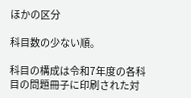ほかの区分

科目数の少ない順。

科目の構成は令和7年度の各科目の問題冊子に印刷された対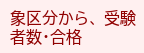象区分から、 受験者数・合格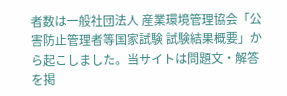者数は一般社団法人 産業環境管理協会「公害防止管理者等国家試験 試験結果概要」から起こしました。当サイトは問題文・解答を掲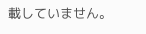載していません。